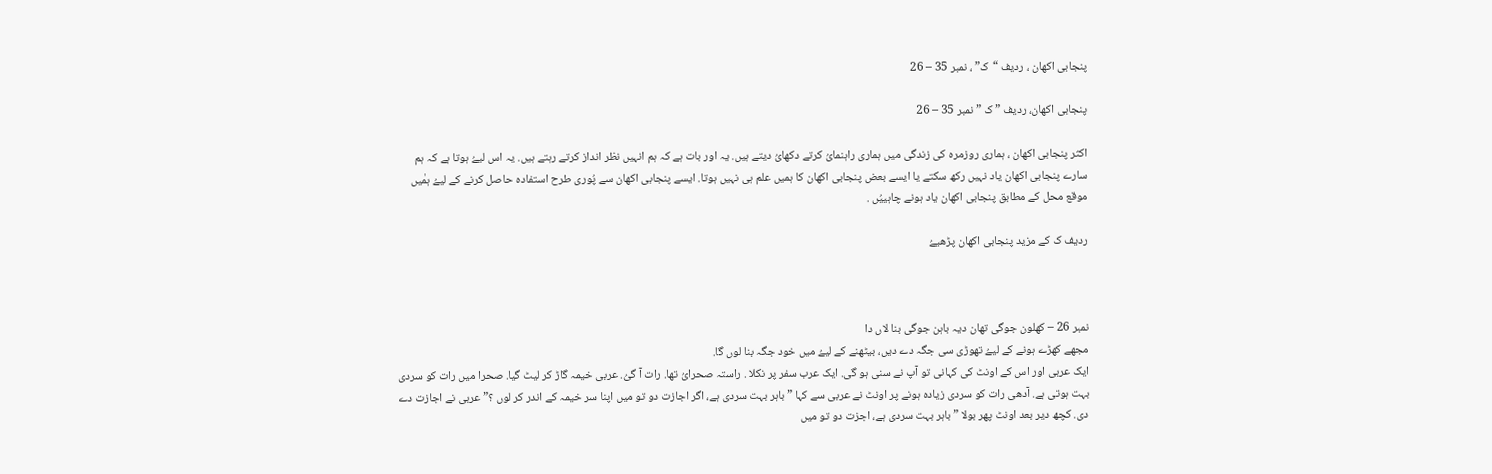پنجابی اکھان ، ردیف “ک” ، نمبر 35 – 26

پنجابی اکھان، ردیف ” ک ” نمبر 35 – 26

اکثر پنجابی اکھان ، ہماری روزمرہ کی زندگی میں ہماری راہنمایُ کرتے دکھایُ دیتے ہیں. یہ اور بات ہے کہ ہم انہیں نظر انداز کرتے رہتے ہیں. یہ اس لیےُ ہوتا ہے کہ ہم سارے پنجابی اکھان یاد نہیں رکھ سکتے یا ایسے بعض پنجابی اکھان کا ہمیں علم ہی نہیں ہوتا. ایسے پنجابی اکھان سے پُوری طرح استفادہ حاصل کرنے کے لیےُ ہمٰیں موقع محل کے مطابق پنجابی اکھان یاد ہونے چاہییُں .

ردیف ک کے مزید پنجابی اکھان پڑھیےُ



نمبر 26 – کھلون جوگی تھان دیہ باہن جوگی بنا لاں دا
مجھے کھڑے ہونے کے لیےُ تھوڑی سی جگہ دے دیں، بیٹھنے کے لیےُ میں خود جگہ بنا لوں گا.
ایک عربی اور اس کے اونٹ کی کہانی تو آپ نے سنی ہو گی. ایک عرب سفر پر نکلا . راستہ صحرایُ تھا. رات آ گیُ. عربی خیمہ گاڑ کر لیٹ گیا. صحرا میں رات کو سردی بہت ہوتی ہے. آدھی رات کو سردی زیادہ ہونے پر اونٹ نے عربی سے کہا ” باہر بہت سردی ہے، اگر اجازت دو تو میں اپنا سر خیمہ کے اندر کر لوں ؟” عربی نے اجازت دے دی. کچھ دیر بعد اونٹ پھر بولا ” باہر بہت سردی ہے، اجزت دو تو میں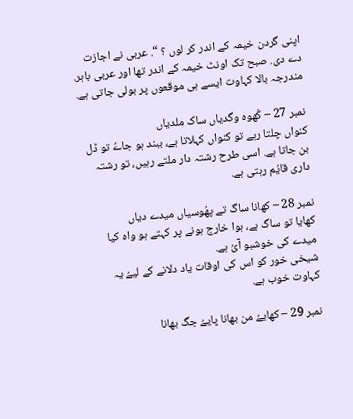اپنی گردن خیمہ کے اندر کر لوں ؟ “. عربی نے اجازت دے دی. صبح تک اونٹ خیمہ کے اندر تھا اور عربی باہر.
مندرجہ بالا کہاوت ایسے ہی موقعوں پر بولی جاتی ہے.

نمبر 27 – کُھوہ وگدیاں ساک ملدیاں
کنواں چلتا رہے تو کنواں کہلاتا ہے، ببند ہو جاےُ تو ڈل بن جاتا ہے. اسی طرح رشتہ دار ملتے رہیں، تو رشتہ داری قایُم رہتی ہے.

نمبر 28 – کھانا ساگ تے پھُوسیاں میدے دیاں
کھایا تو ساگ ہے، ہوا خارج ہونے پر کہتے ہو واہ کیا میدے کی خوشبو آیُ ہے.
شیخی خور کو اس کی اوقات یاد دلانے کے لیےُ یہ کہاوت خوب ہے.

نمبر 29 – کھایےُ من بھانا پایےُ جگ بھانا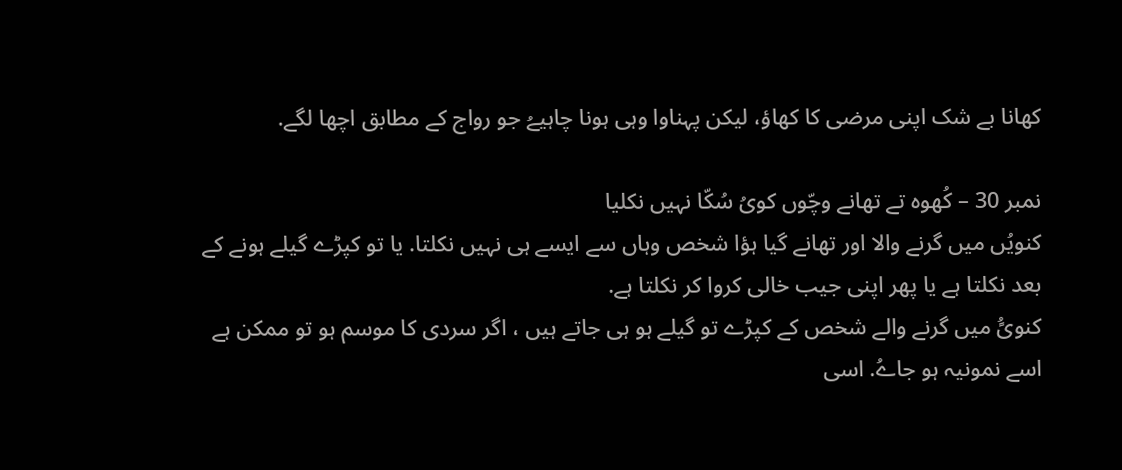کھانا بے شک اپنی مرضی کا کھاؤ، لیکن پہناوا وہی ہونا چاہیےُ جو رواج کے مطابق اچھا لگے.

نمبر 30 – کُھوہ تے تھانے وچّوں کویُ سُکّا نہیں نکلیا
کنویُں میں گرنے والا اور تھانے گیا ہؤا شخص وہاں سے ایسے ہی نہیں نکلتا. یا تو کپڑے گیلے ہونے کے بعد نکلتا ہے یا پھر اپنی جیب خالی کروا کر نکلتا ہے.
کنویًُ میں گرنے والے شخص کے کپڑے تو گیلے ہو ہی جاتے ہیں ، اگر سردی کا موسم ہو تو ممکن ہے اسے نمونیہ ہو جاےُ. اسی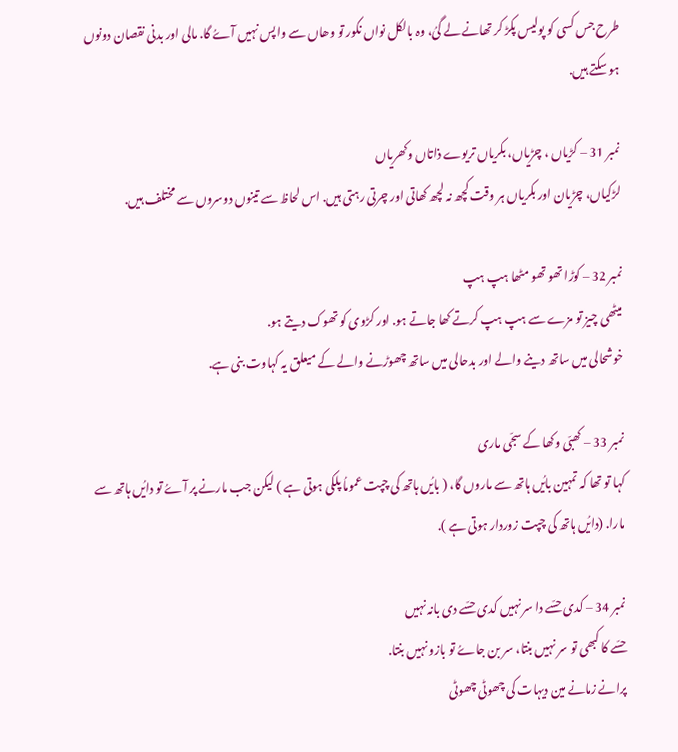طرح جس کسی کو پولیس پکڑ کر تھانے لے گیُ، وہ بالکل نواں نکور تو وھاں سے واپس نہیں آےُ گا. مالی اور بدنی نقصان دونوں ہو سکتے ہیں.

نمبر 31 – کڑیاں ، چڑیاں، بکریاں تریوے ذاتاں وکھریاں
لڑکیاں، چڑیان اور بکریاں ہر وقت کچھ نہ لچھ کھاتی اور چرتی رہتی ہیں. اس لحاظ سے تینوں دوسروں سے مختلف ہیں.

نمبر 32 – کوڑا تھو تھو مٹھا ہپ ہپ
میٹھی چیز تو مزے سے ہپ ہپ کرتے کھا جاتے ہو. اور کڑوی کو تھوک دیتے ہو.
خوشحالی میں ساتھ دینے والے اور بدحالی میں ساتھ چھوڑنے والے کے میعلق یہ کہاوت بنی ہے.

نمبر 33 – کھبّی وکھا کے سجّی ماری
کہا تو تھا کہ تمہین بایُں ہاتھ سے ماروں گا، ( بایُں ہاتھ کی چپت عموماُ پلکی ہوتی ہے ) لیکن جب مارنے پر آےُ تو دایُں ہاتھ سے مارا. (دایُں ہاتھ کی چپت زوردار ہوتی ہے ).

نمبر 34 – کدی حسّے دا سر نہیں کدی حسّے دی بانہ نہیں
حسّے کا کبھی تو سر نہیں بنتا، سر بن جاےُ تو بازو نہیں بنتا.
پرانے زمانے مین دیہات کی چھوٹی چھوٹی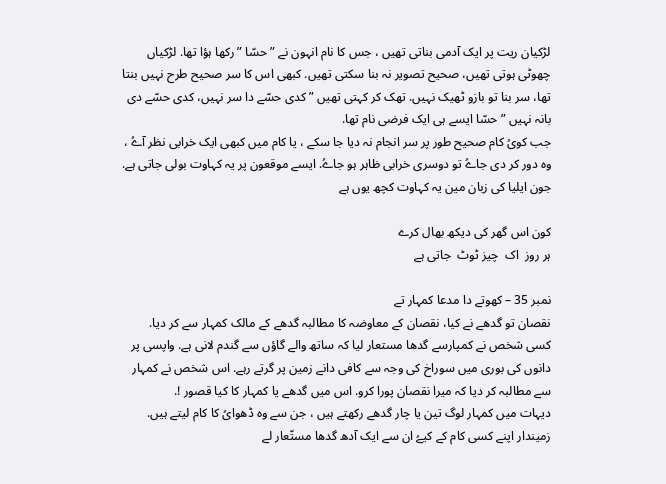لڑکیان ریت پر ایک آدمی بناتی تھیں ، جس کا نام انہون نے ” حسّا ” رکھا ہؤا تھا. لڑکیاں چھوٹی ہوتی تھیں، صحیح تصویر نہ بنا سکتی تھیں. کبھی اس کا سر صحیح طرح نہیں بنتا تھا، سر بنا تو بازو ٹھیک نہیں. تھک کر کہتی تھیں ” کدی حسّے دا سر نہیں، کدی حسّے دی بانہ نہیں ” حسّا ایسے ہی ایک فرضی نام تھا.
جب کویُ کام صحیح طور پر سر انجام نہ دیا جا سکے ، یا کام میں کبھی ایک خرابی نظر آےُ ، وہ دور کر دی جاےُ تو دوسری خرابی ظاہر ہو جاےُ. ایسے موقعون پر یہ کہاوت بولی جاتی ہے.
جون ایلیا کی زبان مین یہ کہاوت کچھ یوں ہے

کون اس گھر کی دیکھ بھال کرے
ہر روز  اک  چیز ٹوٹ  جاتی ہے

نمبر 35 – کھوتے دا مدعا کمہار تے
نقصان تو گدھے نے کیا، نقصان کے معاوضہ کا مطالبہ گدھے کے مالک کمہار سے کر دیا.
کسی شخص نے کمپارسے گدھا مستعار لیا کہ ساتھ والے گاؤں سے گندم لانی ہے. واپسی پر دانوں کی بوری میں سوراخ کی وجہ سے کافی دانے زمین پر گرتے رہے. اس شخص نے کمہار سے مطالبہ کر دیا کہ میرا نقصان پورا کرو. اس میں گدھے یا کمہار کا کیا قصور !.
دیہات میں کمہار لوگ تین یا چار گدھے رکھتے ہیں ، جن سے وہ ڈھوایُ کا کام لیتے ہیں. زمیندار اپنے کسی کام کے کیےُ ان سے ایک آدھ گدھا مستّعار لے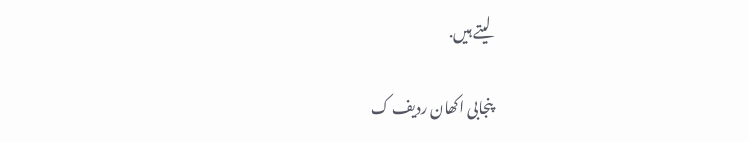لیتے ہیں.

پنجابی اکھان ردیف ک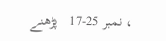، نمبر 25-17   پڑھنے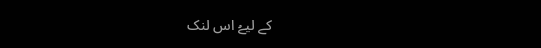کے لیےُ اس لنک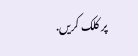پر کلک کریں.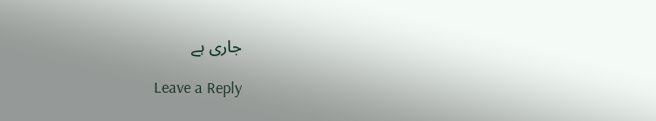جاری ہے

Leave a Reply